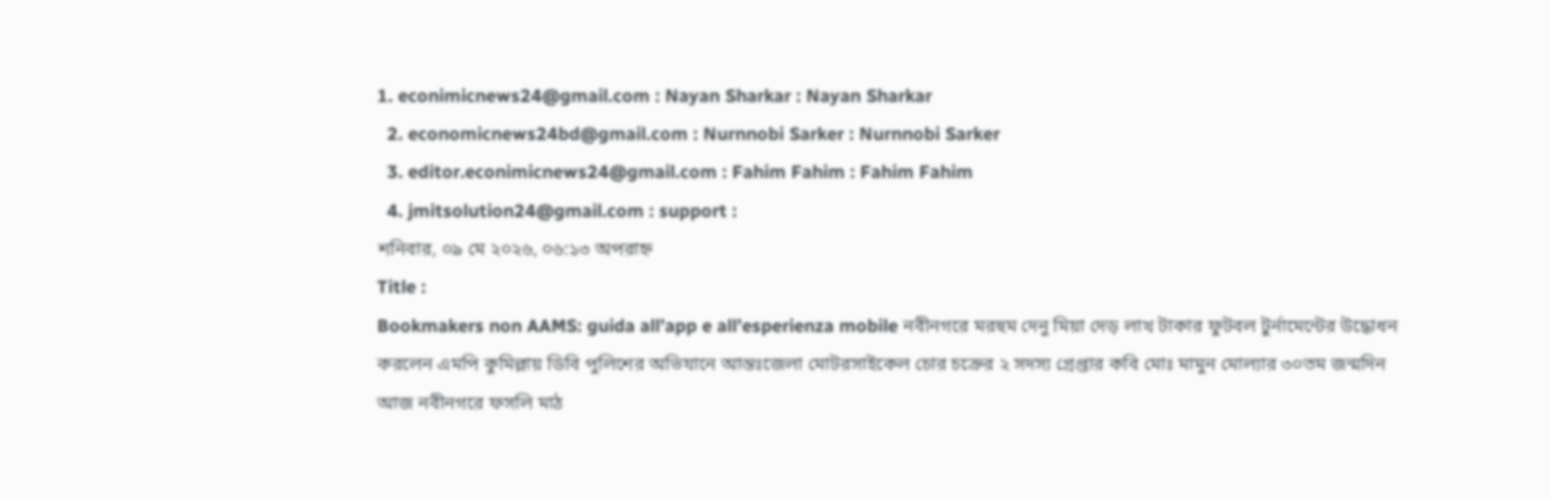1. econimicnews24@gmail.com : Nayan Sharkar : Nayan Sharkar
  2. economicnews24bd@gmail.com : Nurnnobi Sarker : Nurnnobi Sarker
  3. editor.econimicnews24@gmail.com : Fahim Fahim : Fahim Fahim
  4. jmitsolution24@gmail.com : support :
শনিবার, ০৯ মে ২০২৬, ০৬:১৩ অপরাহ্ন
Title :
Bookmakers non AAMS: guida all’app e all’esperienza mobile নবীনগরে মরহুম দেনু মিয়া দেড় লাখ টাকার ফুটবল টুর্নামেন্টের উদ্ধোধন করলেন এমপি কুমিল্লায় ডিবি পুলিশের অভিযানে আন্তঃজেলা মোটরসাইকেল চোর চক্রের ২ সদস্য গ্রেপ্তার কবি মোঃ মামুন মোল্যার ৩০তম জন্মদিন আজ নবীনগরে ফসলি মাঠ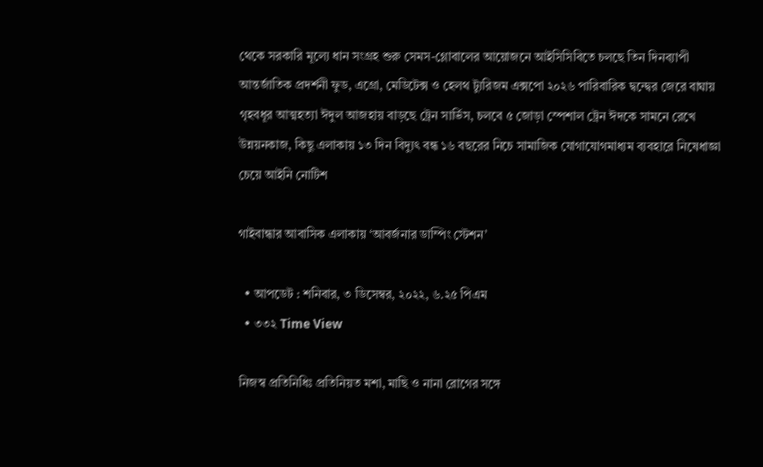থেকে সরকারি মূল্যে ধান সংগ্রহ শুরু সেমস-গ্লোবালের আয়োজনে আইসিসিবিতে চলছে তিন দিনব্যাপী আন্তর্জাতিক প্রদর্শনী ফুড, এগ্রো, মেডিটেক্স ও হেলথ ট্যুরিজম এক্সপো ২০২৬ পারিবারিক দ্বন্দ্বের জেরে বাঘায় গৃহবধূর আত্মহত্যা ঈদুল আজহায় বাড়ছে ট্রেন সার্ভিস, চলবে ৫ জোড়া স্পেশাল ট্রেন ঈদকে সামনে রেখে উন্নয়নকাজ, কিছু এলাকায় ১৩ দিন বিদ্যুৎ বন্ধ ১৬ বছরের নিচে সামাজিক যোগাযোগমাধ্যম ব্যবহারে নিষেধাজ্ঞা চেয়ে আইনি নোটিশ

গাইবান্ধার আবাসিক এলাকায় ‘আবর্জনার ডাম্পিং স্টেশন’

  • আপডেট : শনিবার, ৩ ডিসেম্বর, ২০২২, ৬.২৫ পিএম
  • ৩৩২ Time View

নিজস্ব প্রতিনিধিঃ প্রতিনিয়ত মশা, মাছি ও নানা রোগের সঙ্গে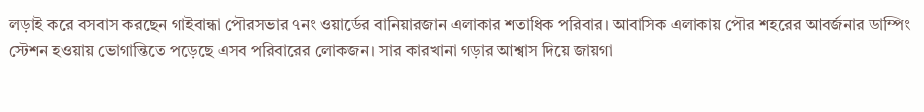লড়াই করে বসবাস করছেন গাইবান্ধা পৌরসভার ৭নং ওয়ার্ডের বানিয়ারজান এলাকার শতাধিক পরিবার। আবাসিক এলাকায় পৌর শহরের আবর্জনার ডাম্পিং স্টেশন হওয়ায় ভোগান্তিতে পড়েছে এসব পরিবারের লোকজন। সার কারখানা গড়ার আশ্বাস দিয়ে জায়গা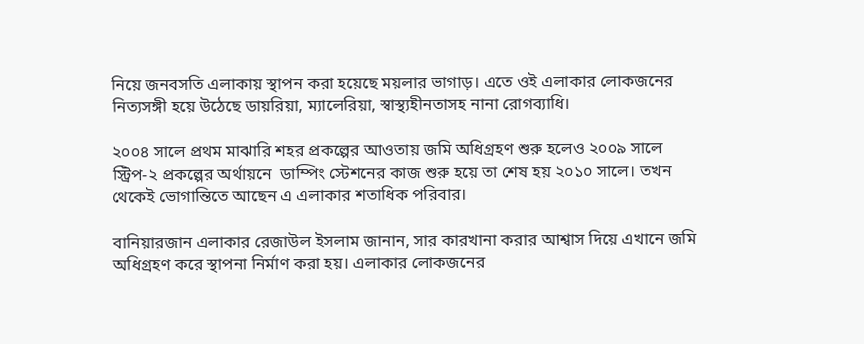নিয়ে জনবসতি এলাকায় স্থাপন করা হয়েছে ময়লার ভাগাড়। এতে ওই এলাকার লোকজনের নিত্যসঙ্গী হয়ে উঠেছে ডায়রিয়া, ম্যালেরিয়া, স্বাস্থ্যহীনতাসহ নানা রোগব্যাধি।

২০০৪ সালে প্রথম মাঝারি শহর প্রকল্পের আওতায় জমি অধিগ্রহণ শুরু হলেও ২০০৯ সালে স্ট্রিপ-২ প্রকল্পের অর্থায়নে  ডাম্পিং স্টেশনের কাজ শুরু হয়ে তা শেষ হয় ২০১০ সালে। তখন থেকেই ভোগান্তিতে আছেন এ এলাকার শতাধিক পরিবার।

বানিয়ারজান এলাকার রেজাউল ইসলাম জানান, সার কারখানা করার আশ্বাস দিয়ে এখানে জমি অধিগ্রহণ করে স্থাপনা নির্মাণ করা হয়। এলাকার লোকজনের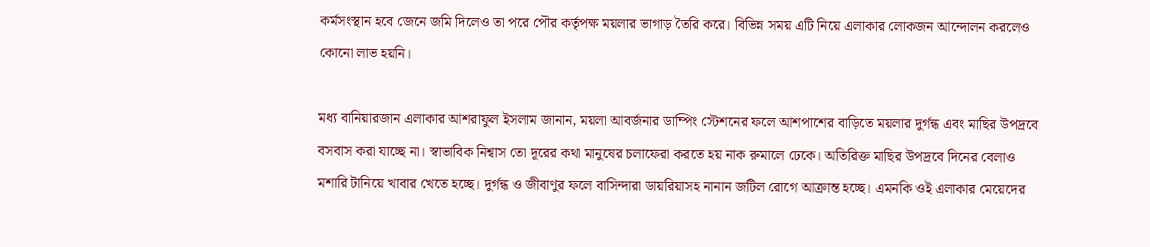কর্মসংস্থান হবে জেনে জমি দিলেও তা পরে পৌর কর্তৃপক্ষ ময়লার ভাগাড় তৈরি করে। বিভিন্ন সময় এটি নিয়ে এলাকার লোকজন আন্দোলন করলেও কোনো লাভ হয়নি।

মধ্য বানিয়ারজান এলাকার আশরাফুল ইসলাম জানান, ময়লা আবর্জনার ডাম্পিং স্টেশনের ফলে আশপাশের বাড়িতে ময়লার দুর্গন্ধ এবং মাছির উপদ্রবে বসবাস করা যাচ্ছে না। স্বাভাবিক নিশ্বাস তো দূরের কথা মানুষের চলাফেরা করতে হয় নাক রুমালে ঢেকে। অতিরিক্ত মাছির উপদ্রবে দিনের বেলাও মশারি টানিয়ে খাবার খেতে হচ্ছে। দুর্গন্ধ ও জীবাণুর ফলে বাসিন্দারা ডায়রিয়াসহ নানান জটিল রোগে আক্রান্ত হচ্ছে। এমনকি ওই এলাকার মেয়েদের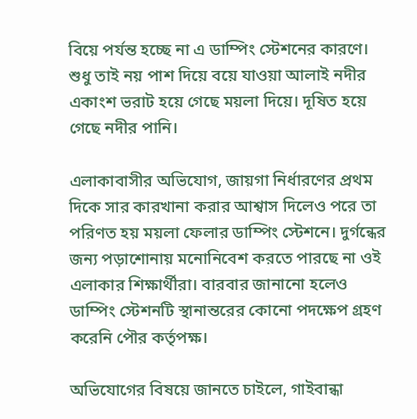বিয়ে পর্যন্ত হচ্ছে না এ ডাম্পিং স্টেশনের কারণে। শুধু তাই নয় পাশ দিয়ে বয়ে যাওয়া আলাই নদীর একাংশ ভরাট হয়ে গেছে ময়লা দিয়ে। দূষিত হয়ে গেছে নদীর পানি।

এলাকাবাসীর অভিযোগ, জায়গা নির্ধারণের প্রথম দিকে সার কারখানা করার আশ্বাস দিলেও পরে তা পরিণত হয় ময়লা ফেলার ডাম্পিং স্টেশনে। দুর্গন্ধের জন্য পড়াশোনায় মনোনিবেশ করতে পারছে না ওই এলাকার শিক্ষার্থীরা। বারবার জানানো হলেও ডাম্পিং স্টেশনটি স্থানান্তরের কোনো পদক্ষেপ গ্রহণ করেনি পৌর কর্তৃপক্ষ।

অভিযোগের বিষয়ে জানতে চাইলে, গাইবান্ধা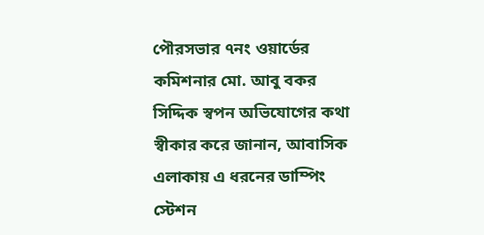পৌরসভার ৭নং ওয়ার্ডের কমিশনার মো. আবু বকর সিদ্দিক স্বপন অভিযোগের কথা স্বীকার করে জানান, আবাসিক এলাকায় এ ধরনের ডাম্পিং স্টেশন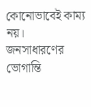কোনোভাবেই কাম্য নয়।  জনসাধারণের ভোগান্তি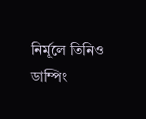নির্মূলে তিনিও ডাম্পিং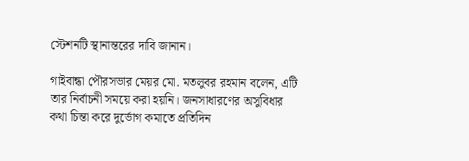স্টেশনটি স্থানান্তরের দাবি জানান।

গাইবান্ধা পৌরসভার মেয়র মো. মতলুবর রহমান বলেন, এটি তার নির্বাচনী সময়ে করা হয়নি। জনসাধারণের অসুবিধার কথা চিন্তা করে দুর্ভোগ কমাতে প্রতিদিন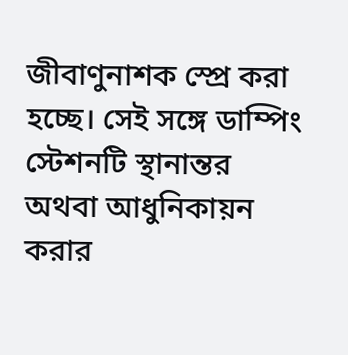জীবাণুনাশক স্প্রে করা হচ্ছে। সেই সঙ্গে ডাম্পিং স্টেশনটি স্থানান্তর অথবা আধুনিকায়ন করার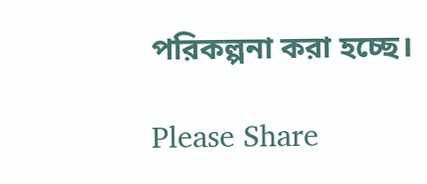পরিকল্পনা করা হচ্ছে।

Please Share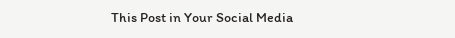This Post in Your Social Media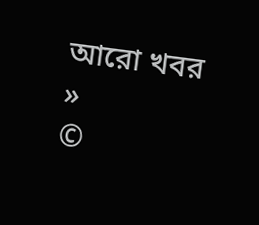আরো খবর »
©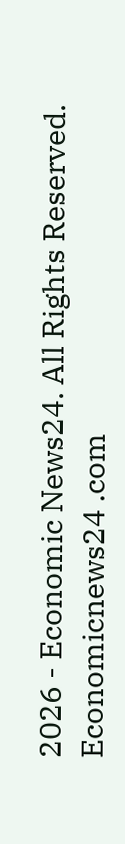2026 - Economic News24. All Rights Reserved.
Economicnews24 .com